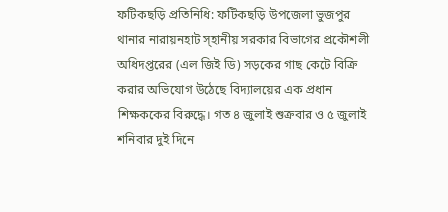ফটিকছড়ি প্রতিনিধি: ফটিকছড়ি উপজেলা ভুজপুর থানার নারায়নহাট স্হানীয় সরকার বিভাগের প্রকৌশলী অধিদপ্তরের (এল জিই ডি) সড়কের গাছ কেটে বিক্রি করার অভিযোগ উঠেছে বিদ্যালয়ের এক প্রধান শিক্ষককের বিরুদ্ধে। গত ৪ জুলাই শুক্রবার ও ৫ জুলাই শনিবার দুই দিনে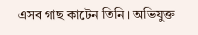এসব গাছ কাটেন তিনি। অভিযুক্ত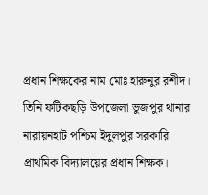প্রধান শিক্ষকের নাম মোঃ হারুনুর রশীদ।
তিনি ফটিকছড়ি উপজেলা ভুজপুর থানার নারায়নহাট পশ্চিম ইদুলপুর সরকারি প্রাথমিক বিদ্যালয়ের প্রধান শিক্ষক।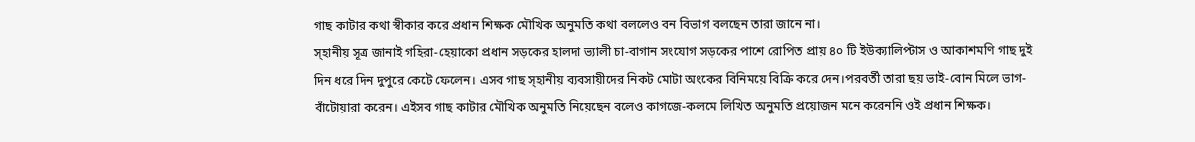গাছ কাটার কথা স্বীকার করে প্রধান শিক্ষক মৌখিক অনুমতি কথা বললেও বন বিভাগ বলছেন তারা জানে না।
স্হানীয় সূত্র জানাই গহিরা-হেয়াকো প্রধান সড়কের হালদা ভ্যালী চা-বাগান সংযোগ সড়কের পাশে রোপিত প্রায় ৪০ টি ইউক্যালিপ্টাস ও আকাশমণি গাছ দুই দিন ধরে দিন দুপুরে কেটে ফেলেন। এসব গাছ স্হানীয় ব্যবসায়ীদের নিকট মোটা অংকের বিনিময়ে বিক্রি করে দেন।পরবর্তী তারা ছয় ভাই-বোন মিলে ভাগ-বাঁটোয়ারা করেন। এইসব গাছ কাটার মৌখিক অনুমতি নিয়েছেন বলেও কাগজে-কলমে লিখিত অনুমতি প্রয়োজন মনে করেননি ওই প্রধান শিক্ষক।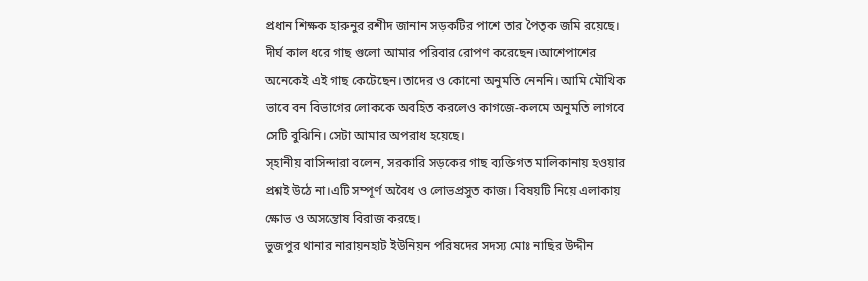প্রধান শিক্ষক হারুনুর রশীদ জানান সড়কটির পাশে তার পৈতৃক জমি রয়েছে। দীর্ঘ কাল ধরে গাছ গুলো আমার পরিবার রোপণ করেছেন।আশেপাশের অনেকেই এই গাছ কেটেছেন।তাদের ও কোনো অনুমতি নেননি। আমি মৌখিক ভাবে বন বিভাগের লোককে অবহিত করলেও কাগজে-কলমে অনুমতি লাগবে সেটি বুঝিনি। সেটা আমার অপরাধ হয়েছে।
স্হানীয় বাসিন্দারা বলেন, সরকারি সড়কের গাছ ব্যক্তিগত মালিকানায় হওয়ার প্রশ্নই উঠে না।এটি সম্পূর্ণ অবৈধ ও লোভপ্রসুত কাজ। বিষয়টি নিয়ে এলাকায় ক্ষোভ ও অসন্তোষ বিরাজ করছে।
ভুজপুর থানার নারায়নহাট ইউনিয়ন পরিষদের সদস্য মোঃ নাছির উদ্দীন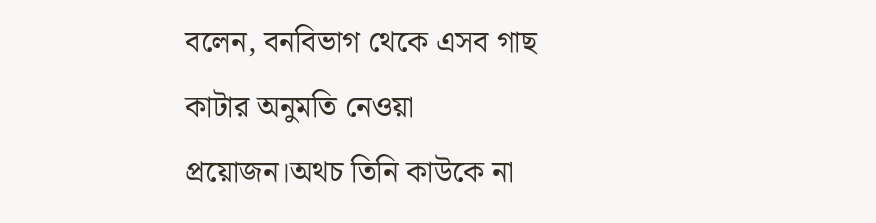বলেন, বনবিভাগ থেকে এসব গাছ কাটার অনুমতি নেওয়া প্রয়োজন।অথচ তিনি কাউকে না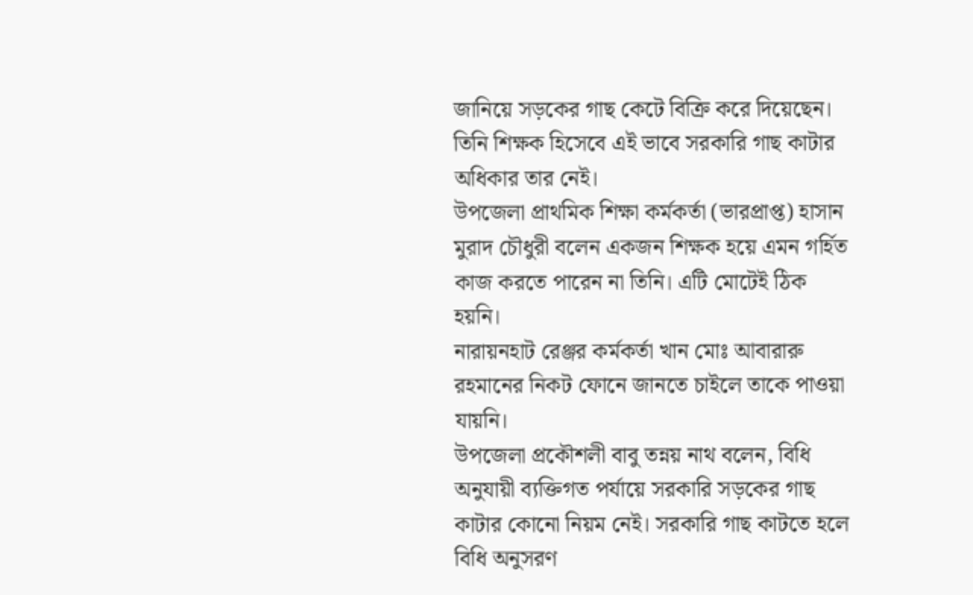জানিয়ে সড়কের গাছ কেটে বিক্রি করে দিয়েছেন। তিনি শিক্ষক হিসেবে এই ভাবে সরকারি গাছ কাটার অধিকার তার নেই।
উপজেলা প্রাথমিক শিক্ষা কর্মকর্তা (ভারপ্রাপ্ত) হাসান মুরাদ চৌধুরী বলেন একজন শিক্ষক হয়ে এমন গর্হিত কাজ করতে পারেন না তিনি। এটি মোটেই ঠিক হয়নি।
নারায়নহাট রেঞ্জর কর্মকর্তা খান মোঃ আবারারু রহমানের নিকট ফোনে জানতে চাইলে তাকে পাওয়া যায়নি।
উপজেলা প্রকৌশলী বাবু তন্নয় নাথ বলেন, বিধি অনুযায়ী ব্যক্তিগত পর্যায়ে সরকারি সড়কের গাছ কাটার কোনো নিয়ম নেই। সরকারি গাছ কাটতে হলে বিধি অনুসরণ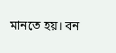মানতে হয়। বন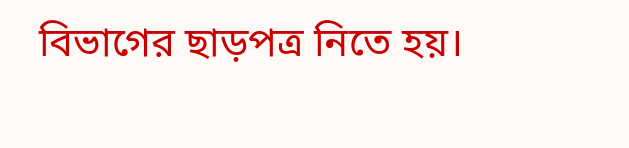বিভাগের ছাড়পত্র নিতে হয়।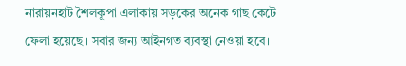নারায়নহাট শৈলকূপা এলাকায় সড়কের অনেক গাছ কেটে ফেলা হয়েছে। সবার জন্য আইনগত ব্যবস্থা নেওয়া হবে।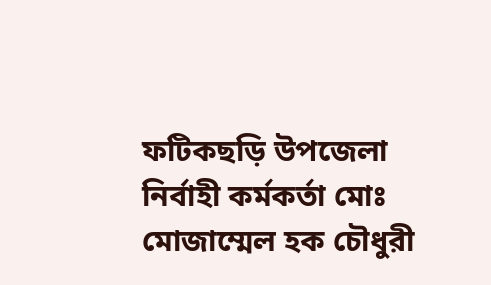ফটিকছড়ি উপজেলা নির্বাহী কর্মকর্তা মোঃ মোজাম্মেল হক চৌধুরী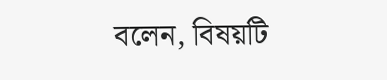বলেন, বিষয়টি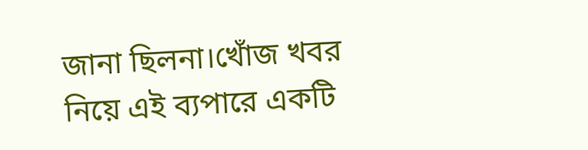জানা ছিলনা।খোঁজ খবর নিয়ে এই ব্যপারে একটি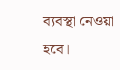ব্যবস্থা নেওয়া হবে।